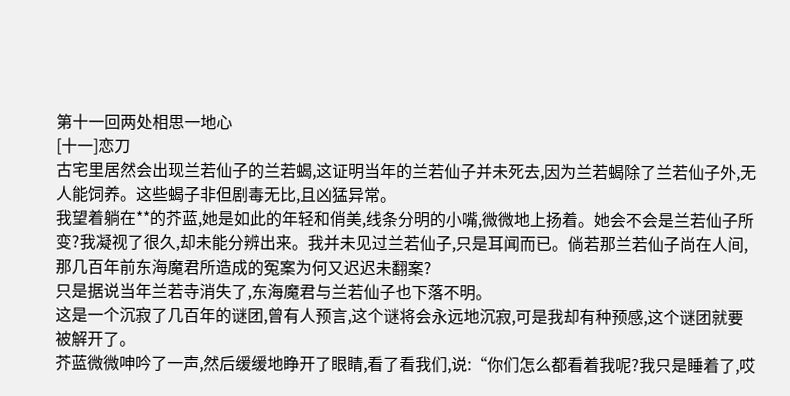第十一回两处相思一地心
[十一]恋刀
古宅里居然会出现兰若仙子的兰若蝎,这证明当年的兰若仙子并未死去,因为兰若蝎除了兰若仙子外,无人能饲养。这些蝎子非但剧毒无比,且凶猛异常。
我望着躺在**的芥蓝,她是如此的年轻和俏美,线条分明的小嘴,微微地上扬着。她会不会是兰若仙子所变?我凝视了很久,却未能分辨出来。我并未见过兰若仙子,只是耳闻而已。倘若那兰若仙子尚在人间,那几百年前东海魔君所造成的冤案为何又迟迟未翻案?
只是据说当年兰若寺消失了,东海魔君与兰若仙子也下落不明。
这是一个沉寂了几百年的谜团,曾有人预言,这个谜将会永远地沉寂,可是我却有种预感,这个谜团就要被解开了。
芥蓝微微呻吟了一声,然后缓缓地睁开了眼睛,看了看我们,说:“你们怎么都看着我呢?我只是睡着了,哎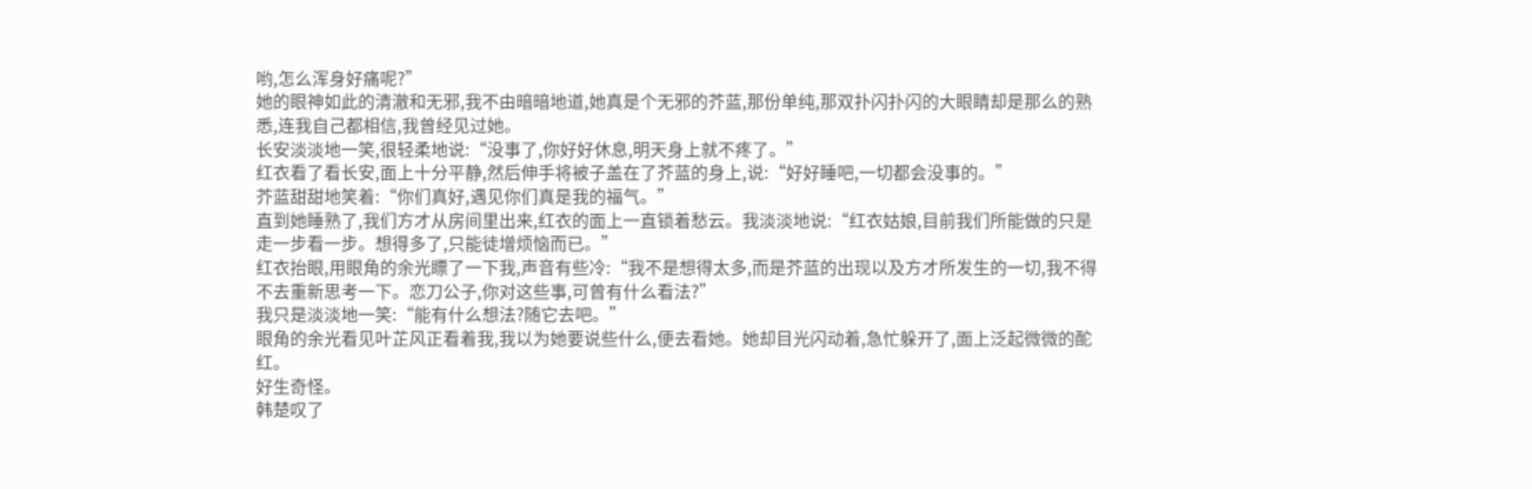哟,怎么浑身好痛呢?”
她的眼神如此的清澈和无邪,我不由暗暗地道,她真是个无邪的芥蓝,那份单纯,那双扑闪扑闪的大眼睛却是那么的熟悉,连我自己都相信,我曾经见过她。
长安淡淡地一笑,很轻柔地说:“没事了,你好好休息,明天身上就不疼了。”
红衣看了看长安,面上十分平静,然后伸手将被子盖在了芥蓝的身上,说:“好好睡吧,一切都会没事的。”
芥蓝甜甜地笑着:“你们真好,遇见你们真是我的福气。”
直到她睡熟了,我们方才从房间里出来,红衣的面上一直锁着愁云。我淡淡地说:“红衣姑娘,目前我们所能做的只是走一步看一步。想得多了,只能徒增烦恼而已。”
红衣抬眼,用眼角的余光瞟了一下我,声音有些冷:“我不是想得太多,而是芥蓝的出现以及方才所发生的一切,我不得不去重新思考一下。恋刀公子,你对这些事,可曾有什么看法?”
我只是淡淡地一笑:“能有什么想法?随它去吧。”
眼角的余光看见叶芷风正看着我,我以为她要说些什么,便去看她。她却目光闪动着,急忙躲开了,面上泛起微微的酡红。
好生奇怪。
韩楚叹了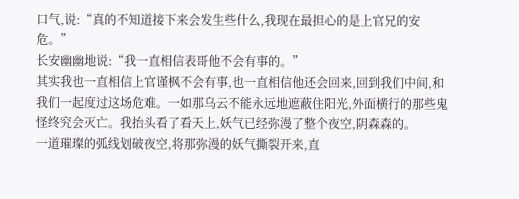口气,说:“真的不知道接下来会发生些什么,我现在最担心的是上官兄的安危。”
长安幽幽地说:“我一直相信表哥他不会有事的。”
其实我也一直相信上官谨枫不会有事,也一直相信他还会回来,回到我们中间,和我们一起度过这场危难。一如那乌云不能永远地遮蔽住阳光,外面横行的那些鬼怪终究会灭亡。我抬头看了看天上,妖气已经弥漫了整个夜空,阴森森的。
一道璀璨的弧线划破夜空,将那弥漫的妖气撕裂开来,直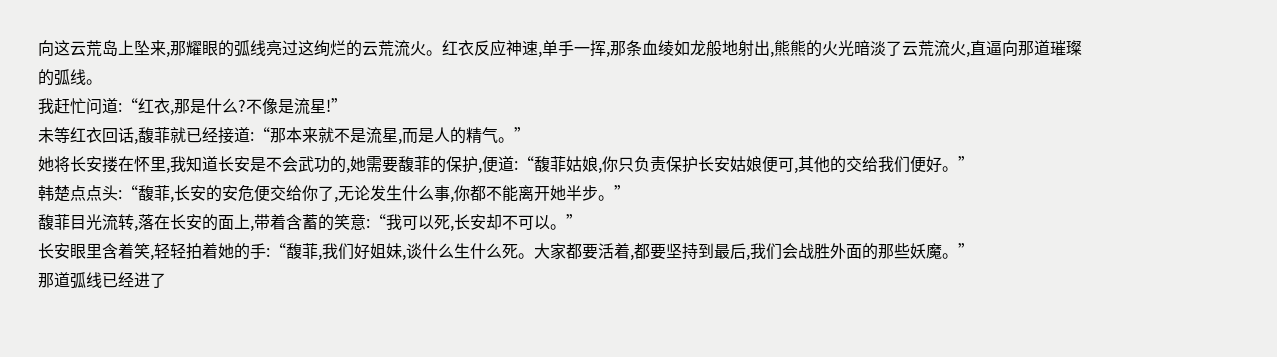向这云荒岛上坠来,那耀眼的弧线亮过这绚烂的云荒流火。红衣反应神速,单手一挥,那条血绫如龙般地射出,熊熊的火光暗淡了云荒流火,直逼向那道璀璨的弧线。
我赶忙问道:“红衣,那是什么?不像是流星!”
未等红衣回话,馥菲就已经接道:“那本来就不是流星,而是人的精气。”
她将长安搂在怀里,我知道长安是不会武功的,她需要馥菲的保护,便道:“馥菲姑娘,你只负责保护长安姑娘便可,其他的交给我们便好。”
韩楚点点头:“馥菲,长安的安危便交给你了,无论发生什么事,你都不能离开她半步。”
馥菲目光流转,落在长安的面上,带着含蓄的笑意:“我可以死,长安却不可以。”
长安眼里含着笑,轻轻拍着她的手:“馥菲,我们好姐妹,谈什么生什么死。大家都要活着,都要坚持到最后,我们会战胜外面的那些妖魔。”
那道弧线已经进了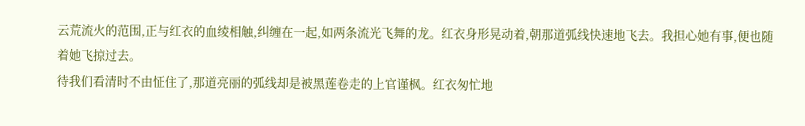云荒流火的范围,正与红衣的血绫相触,纠缠在一起,如两条流光飞舞的龙。红衣身形晃动着,朝那道弧线快速地飞去。我担心她有事,便也随着她飞掠过去。
待我们看清时不由怔住了,那道亮丽的弧线却是被黑莲卷走的上官谨枫。红衣匆忙地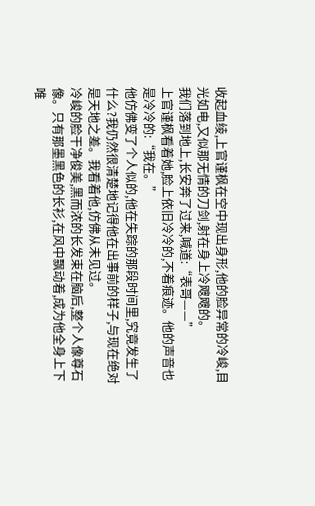收起血绫,上官谨枫在空中现出身形,他的脸异常的冷峻,目光如电,又似那无情的刀剑,射在身上冷飕飕的。
我们落到地上,长安奔了过来,喊道:“表哥——”
上官谨枫看着她,脸上依旧冷冷的,不着痕迹。他的声音也是冷冷的:“我在。”
他仿佛变了个人似的,他在失踪的那段时间里,究竟发生了什么?我仍然很清楚地记得他在出事前的样子,与现在绝对是天地之差。我看着他,仿佛从未见过。
冷峻的脸干净俊美,黑而浓的长发束在脑后,整个人像尊石像。只有那墨黑色的长衫,在风中飘动着,成为他全身上下唯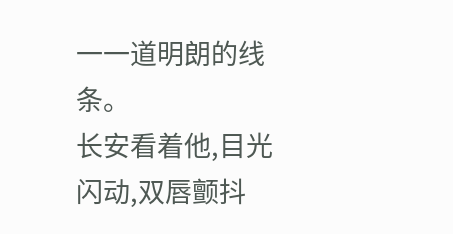一一道明朗的线条。
长安看着他,目光闪动,双唇颤抖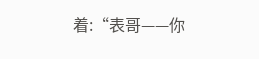着:“表哥——你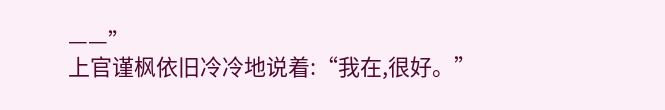——”
上官谨枫依旧冷冷地说着:“我在,很好。”